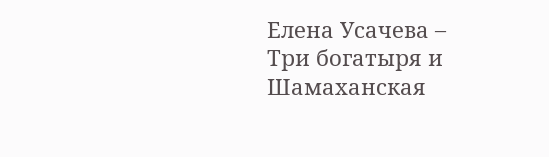Елена Усачева – Три богатыря и Шамаханская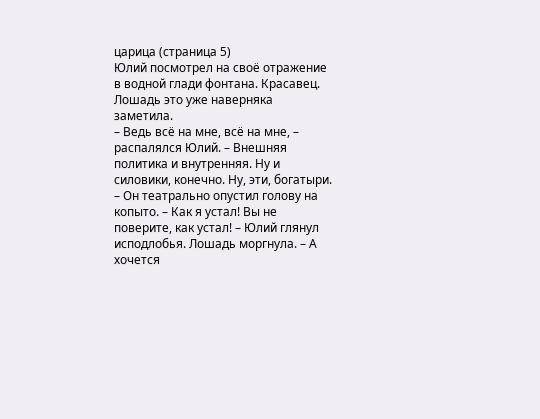царица (страница 5)
Юлий посмотрел на своё отражение в водной глади фонтана. Красавец. Лошадь это уже наверняка заметила.
– Ведь всё на мне, всё на мне, – распалялся Юлий. – Внешняя политика и внутренняя. Ну и силовики, конечно. Ну, эти, богатыри. – Он театрально опустил голову на копыто. – Как я устал! Вы не поверите, как устал! – Юлий глянул исподлобья. Лошадь моргнула. – А хочется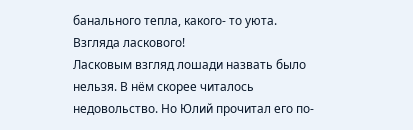банального тепла, какого- то уюта. Взгляда ласкового!
Ласковым взгляд лошади назвать было нельзя. В нём скорее читалось недовольство. Но Юлий прочитал его по-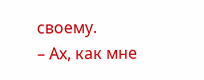своему.
– Ах, как мне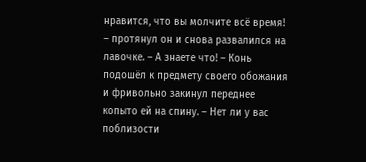нравится, что вы молчите всё время! – протянул он и снова развалился на лавочке. – А знаете что! – Конь подошёл к предмету своего обожания и фривольно закинул переднее копыто ей на спину. – Нет ли у вас поблизости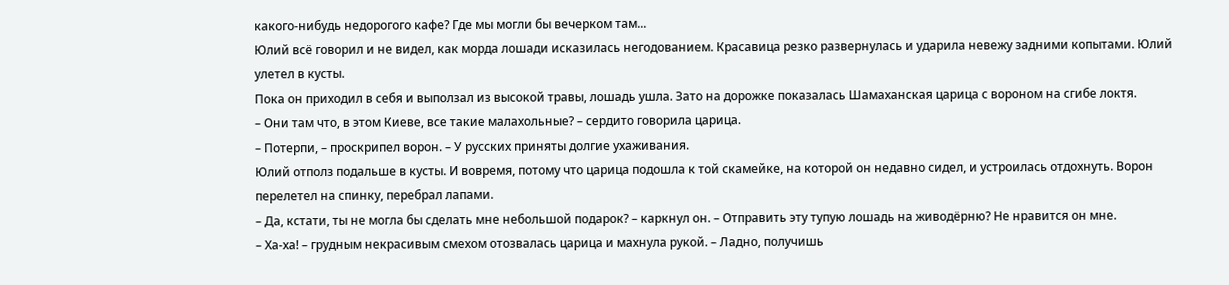какого-нибудь недорогого кафе? Где мы могли бы вечерком там...
Юлий всё говорил и не видел, как морда лошади исказилась негодованием. Красавица резко развернулась и ударила невежу задними копытами. Юлий улетел в кусты.
Пока он приходил в себя и выползал из высокой травы, лошадь ушла. Зато на дорожке показалась Шамаханская царица с вороном на сгибе локтя.
– Они там что, в этом Киеве, все такие малахольные? – сердито говорила царица.
– Потерпи, – проскрипел ворон. – У русских приняты долгие ухаживания.
Юлий отполз подальше в кусты. И вовремя, потому что царица подошла к той скамейке, на которой он недавно сидел, и устроилась отдохнуть. Ворон перелетел на спинку, перебрал лапами.
– Да, кстати, ты не могла бы сделать мне небольшой подарок? – каркнул он. – Отправить эту тупую лошадь на живодёрню? Не нравится он мне.
– Ха-ха! – грудным некрасивым смехом отозвалась царица и махнула рукой. – Ладно, получишь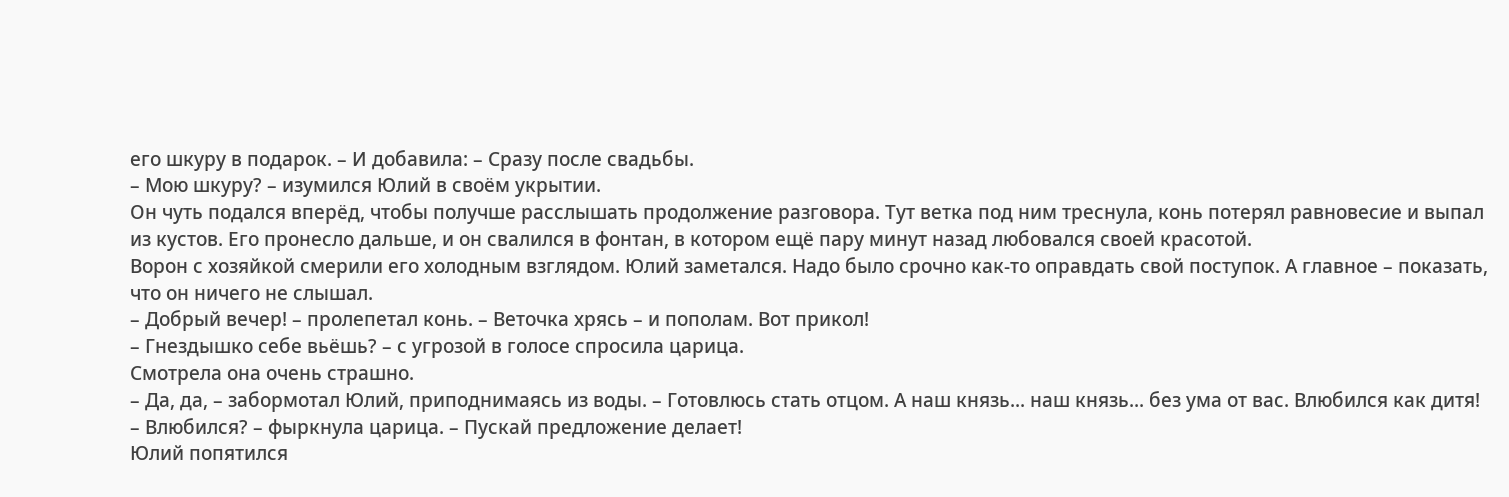его шкуру в подарок. – И добавила: – Сразу после свадьбы.
– Мою шкуру? – изумился Юлий в своём укрытии.
Он чуть подался вперёд, чтобы получше расслышать продолжение разговора. Тут ветка под ним треснула, конь потерял равновесие и выпал из кустов. Его пронесло дальше, и он свалился в фонтан, в котором ещё пару минут назад любовался своей красотой.
Ворон с хозяйкой смерили его холодным взглядом. Юлий заметался. Надо было срочно как-то оправдать свой поступок. А главное – показать, что он ничего не слышал.
– Добрый вечер! – пролепетал конь. – Веточка хрясь – и пополам. Вот прикол!
– Гнездышко себе вьёшь? – с угрозой в голосе спросила царица.
Смотрела она очень страшно.
– Да, да, – забормотал Юлий, приподнимаясь из воды. – Готовлюсь стать отцом. А наш князь... наш князь... без ума от вас. Влюбился как дитя!
– Влюбился? – фыркнула царица. – Пускай предложение делает!
Юлий попятился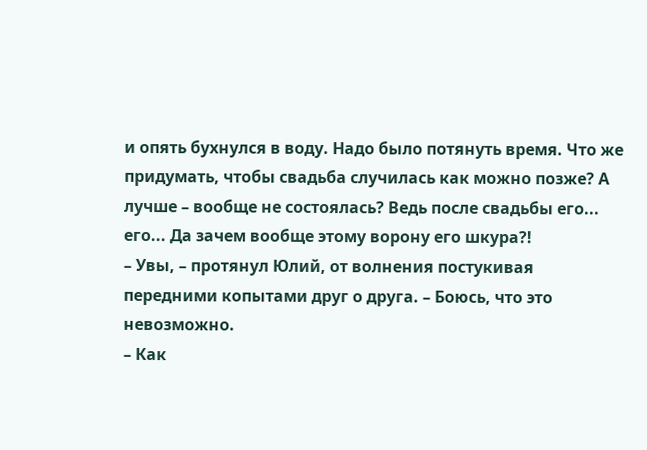и опять бухнулся в воду. Надо было потянуть время. Что же придумать, чтобы свадьба случилась как можно позже? А лучше – вообще не состоялась? Ведь после свадьбы его... его... Да зачем вообще этому ворону его шкура?!
– Увы, – протянул Юлий, от волнения постукивая передними копытами друг о друга. – Боюсь, что это невозможно.
– Как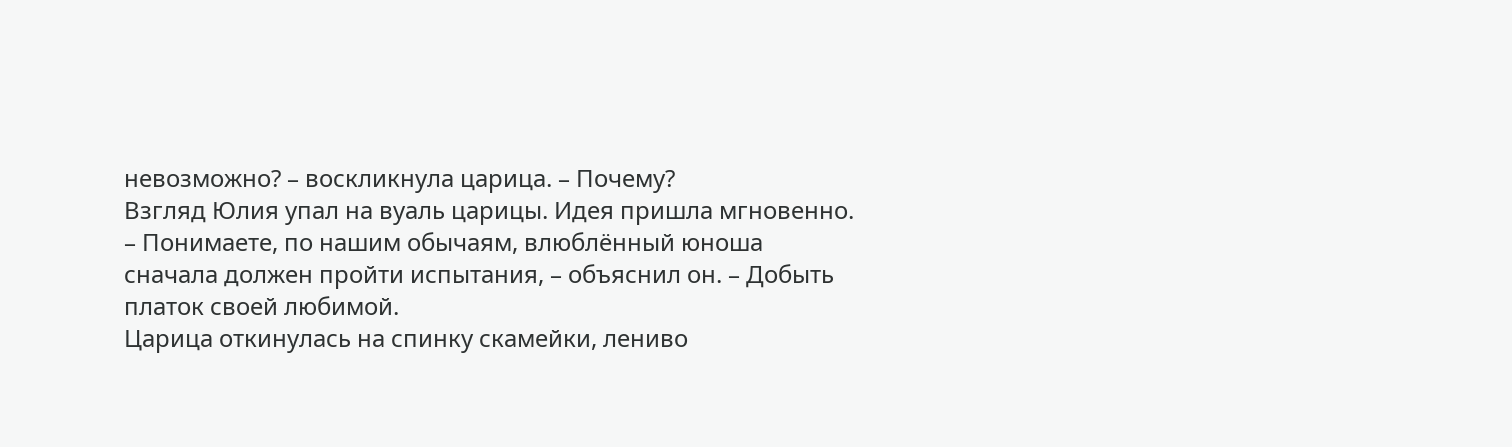невозможно? – воскликнула царица. – Почему?
Взгляд Юлия упал на вуаль царицы. Идея пришла мгновенно.
– Понимаете, по нашим обычаям, влюблённый юноша сначала должен пройти испытания, – объяснил он. – Добыть платок своей любимой.
Царица откинулась на спинку скамейки, лениво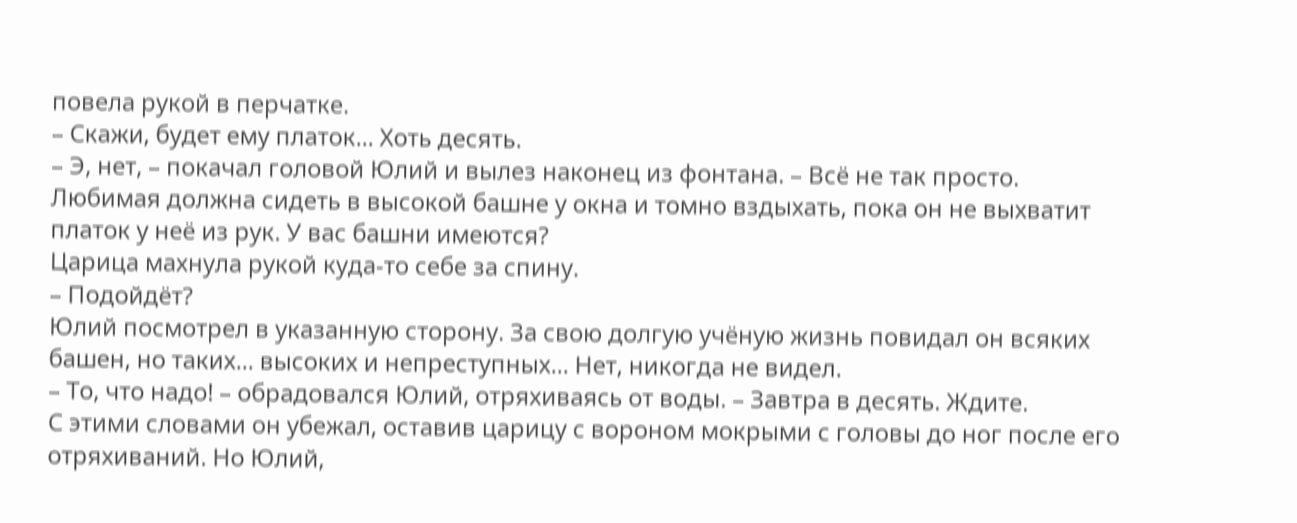повела рукой в перчатке.
– Скажи, будет ему платок... Хоть десять.
– Э, нет, – покачал головой Юлий и вылез наконец из фонтана. – Всё не так просто. Любимая должна сидеть в высокой башне у окна и томно вздыхать, пока он не выхватит платок у неё из рук. У вас башни имеются?
Царица махнула рукой куда-то себе за спину.
– Подойдёт?
Юлий посмотрел в указанную сторону. За свою долгую учёную жизнь повидал он всяких башен, но таких... высоких и непреступных... Нет, никогда не видел.
– То, что надо! – обрадовался Юлий, отряхиваясь от воды. – Завтра в десять. Ждите.
С этими словами он убежал, оставив царицу с вороном мокрыми с головы до ног после его отряхиваний. Но Юлий,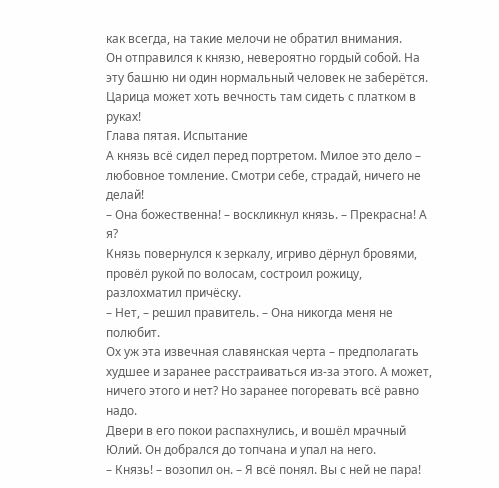как всегда, на такие мелочи не обратил внимания.
Он отправился к князю, невероятно гордый собой. На эту башню ни один нормальный человек не заберётся. Царица может хоть вечность там сидеть с платком в руках!
Глава пятая. Испытание
А князь всё сидел перед портретом. Милое это дело – любовное томление. Смотри себе, страдай, ничего не делай!
– Она божественна! – воскликнул князь. – Прекрасна! А я?
Князь повернулся к зеркалу, игриво дёрнул бровями, провёл рукой по волосам, состроил рожицу, разлохматил причёску.
– Нет, – решил правитель. – Она никогда меня не полюбит.
Ох уж эта извечная славянская черта – предполагать худшее и заранее расстраиваться из-за этого. А может, ничего этого и нет? Но заранее погоревать всё равно надо.
Двери в его покои распахнулись, и вошёл мрачный Юлий. Он добрался до топчана и упал на него.
– Князь! – возопил он. – Я всё понял. Вы с ней не пара!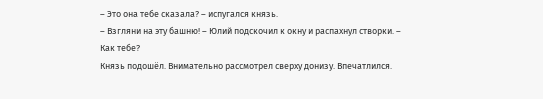– Это она тебе сказала? – испугался князь.
– Взгляни на эту башню! – Юлий подскочил к окну и распахнул створки. – Как тебе?
Князь подошёл. Внимательно рассмотрел сверху донизу. Впечатлился.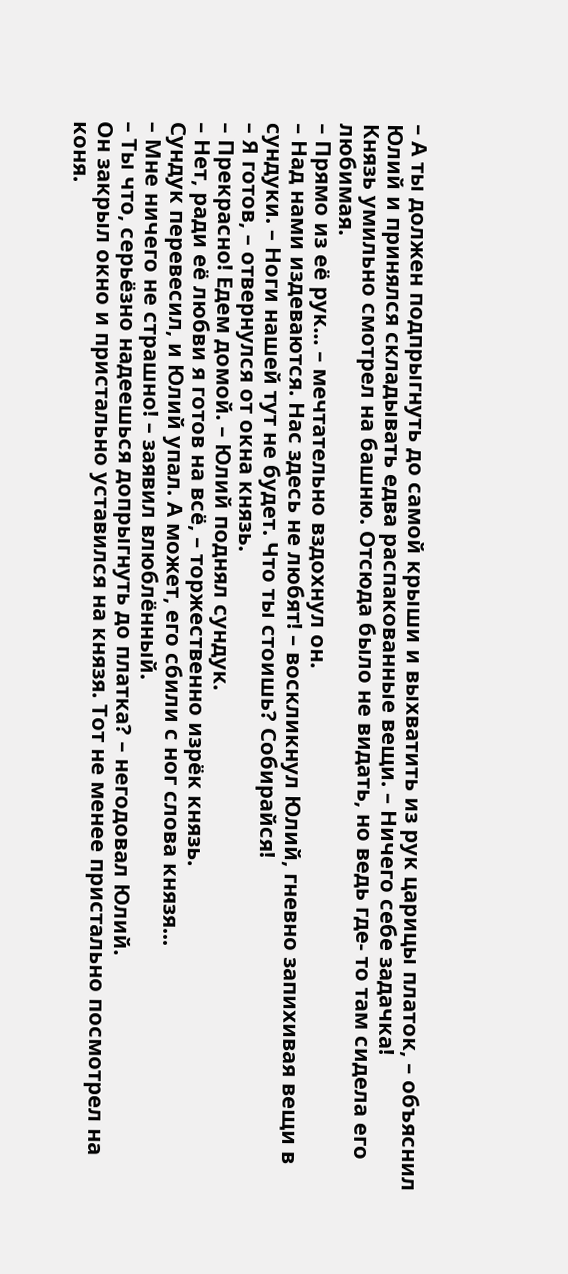– А ты должен подпрыгнуть до самой крыши и выхватить из рук царицы платок, – объяснил Юлий и принялся складывать едва распакованные вещи. – Ничего себе задачка!
Князь умильно смотрел на башню. Отсюда было не видать, но ведь где- то там сидела его любимая.
– Прямо из её рук... – мечтательно вздохнул он.
– Над нами издеваются. Нас здесь не любят! – воскликнул Юлий, гневно запихивая вещи в сундуки. – Ноги нашей тут не будет. Что ты стоишь? Собирайся!
– Я готов, – отвернулся от окна князь.
– Прекрасно! Едем домой. – Юлий поднял сундук.
– Нет, ради её любви я готов на всё, – торжественно изрёк князь.
Сундук перевесил, и Юлий упал. А может, его сбили с ног слова князя...
– Мне ничего не страшно! – заявил влюблённый.
– Ты что, серьёзно надеешься допрыгнуть до платка? – негодовал Юлий.
Он закрыл окно и пристально уставился на князя. Тот не менее пристально посмотрел на коня.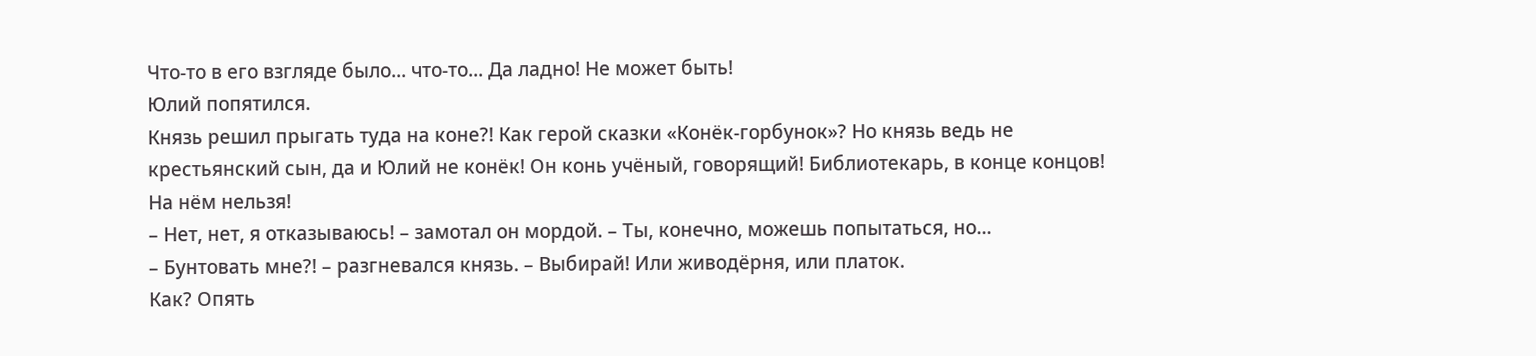Что-то в его взгляде было... что-то... Да ладно! Не может быть!
Юлий попятился.
Князь решил прыгать туда на коне?! Как герой сказки «Конёк-горбунок»? Но князь ведь не крестьянский сын, да и Юлий не конёк! Он конь учёный, говорящий! Библиотекарь, в конце концов! На нём нельзя!
– Нет, нет, я отказываюсь! – замотал он мордой. – Ты, конечно, можешь попытаться, но...
– Бунтовать мне?! – разгневался князь. – Выбирай! Или живодёрня, или платок.
Как? Опять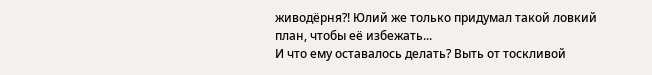живодёрня?! Юлий же только придумал такой ловкий план, чтобы её избежать...
И что ему оставалось делать? Выть от тоскливой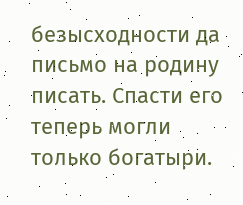безысходности да письмо на родину писать. Спасти его теперь могли только богатыри.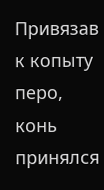Привязав к копыту перо, конь принялся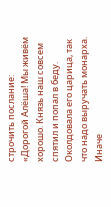строчить послание:
«Дорогой Алёша! Мы живём хорошо. Князь наш совсем спятил и попал в беду. Околдовала его царица, так что надо выручать монарха. Иначе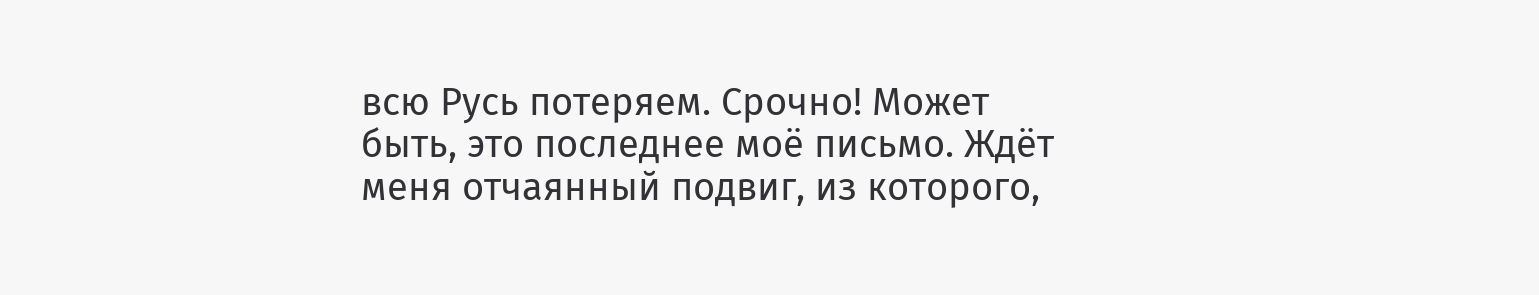всю Русь потеряем. Срочно! Может быть, это последнее моё письмо. Ждёт меня отчаянный подвиг, из которого,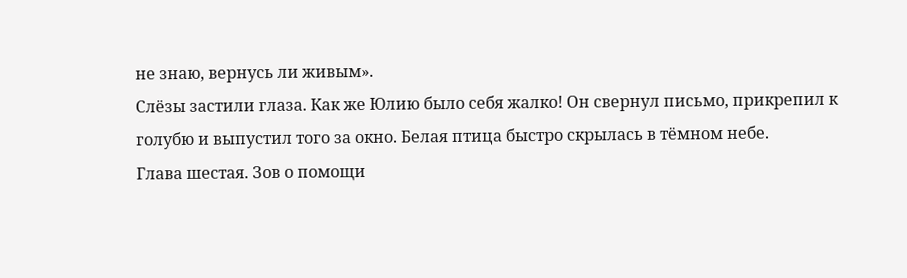не знаю, вернусь ли живым».
Слёзы застили глаза. Как же Юлию было себя жалко! Он свернул письмо, прикрепил к голубю и выпустил того за окно. Белая птица быстро скрылась в тёмном небе.
Глава шестая. Зов о помощи